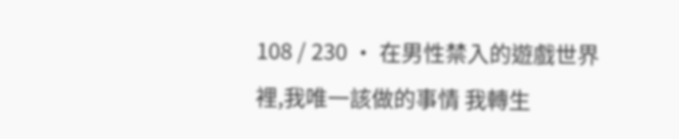108 / 230 · 在男性禁入的遊戲世界裡,我唯一該做的事情 我轉生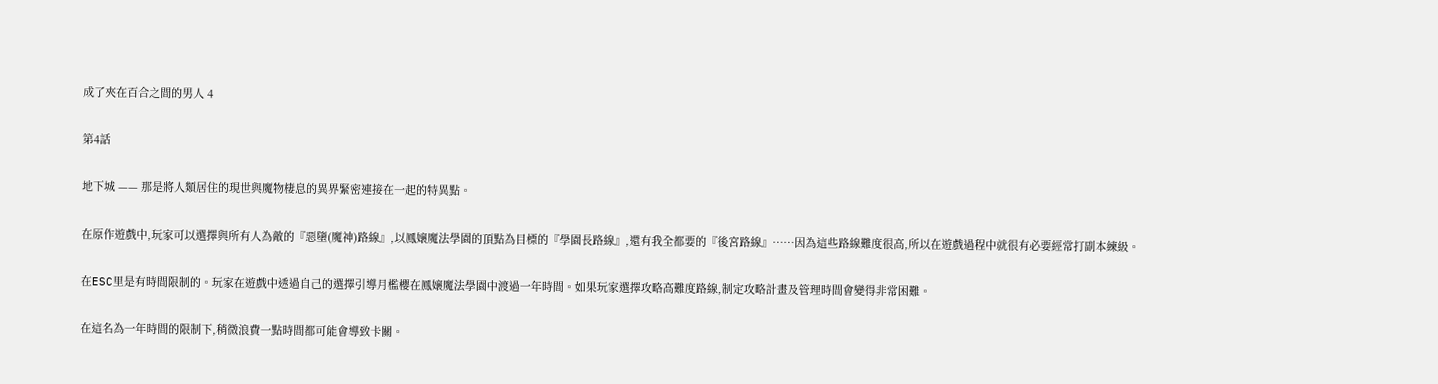成了夾在百合之間的男人 4

第4話

地下城 —— 那是將人類居住的現世與魔物棲息的異界緊密連接在一起的特異點。

在原作遊戲中,玩家可以選擇與所有人為敵的『惡墮(魔神)路線』,以鳳嬢魔法學園的頂點為目標的『學園長路線』,還有我全都要的『後宮路線』……因為這些路線難度很高,所以在遊戲過程中就很有必要經常打副本練級。

在ESC里是有時間限制的。玩家在遊戲中透過自己的選擇引導月檻櫻在鳳嬢魔法學園中渡過一年時間。如果玩家選擇攻略高難度路線,制定攻略計畫及管理時間會變得非常困難。

在這名為一年時間的限制下,稍微浪費一點時間都可能會導致卡關。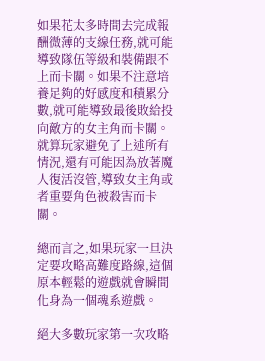如果花太多時間去完成報酬微薄的支線任務,就可能導致隊伍等級和裝備跟不上而卡關。如果不注意培養足夠的好感度和積累分數,就可能導致最後敗給投向敵方的女主角而卡關。就算玩家避免了上述所有情況,還有可能因為放著魔人復活沒管,導致女主角或者重要角色被殺害而卡關。

總而言之,如果玩家一旦決定要攻略高難度路線,這個原本輕鬆的遊戲就會瞬間化身為一個魂系遊戲。

絕大多數玩家第一次攻略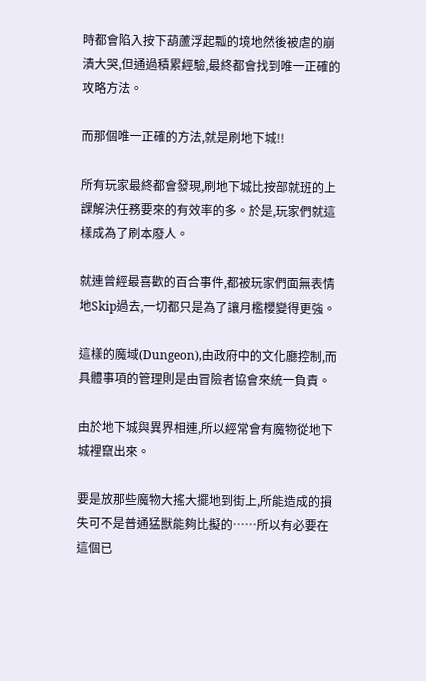時都會陷入按下葫蘆浮起瓢的境地然後被虐的崩潰大哭,但通過積累經驗,最終都會找到唯一正確的攻略方法。

而那個唯一正確的方法,就是刷地下城!!

所有玩家最終都會發現,刷地下城比按部就班的上課解決任務要來的有效率的多。於是,玩家們就這樣成為了刷本廢人。

就連曾經最喜歡的百合事件,都被玩家們面無表情地Skip過去,一切都只是為了讓月檻櫻變得更強。

這樣的魔域(Dungeon),由政府中的文化廳控制,而具體事項的管理則是由冒險者協會來統一負責。

由於地下城與異界相連,所以經常會有魔物從地下城裡竄出來。

要是放那些魔物大搖大擺地到街上,所能造成的損失可不是普通猛獸能夠比擬的……所以有必要在這個已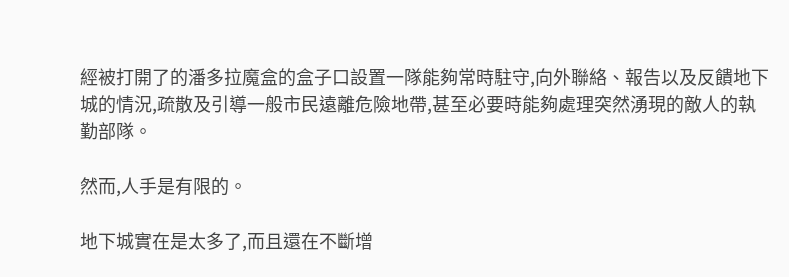經被打開了的潘多拉魔盒的盒子口設置一隊能夠常時駐守,向外聯絡、報告以及反饋地下城的情況,疏散及引導一般市民遠離危險地帶,甚至必要時能夠處理突然湧現的敵人的執勤部隊。

然而,人手是有限的。

地下城實在是太多了,而且還在不斷增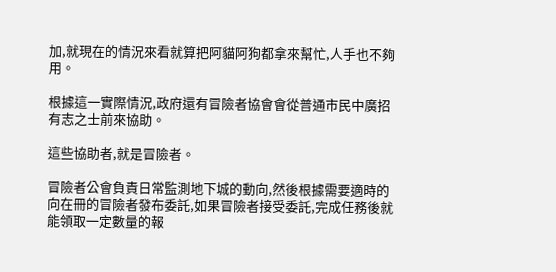加,就現在的情況來看就算把阿貓阿狗都拿來幫忙,人手也不夠用。

根據這一實際情況,政府還有冒險者協會會從普通市民中廣招有志之士前來協助。

這些協助者,就是冒險者。

冒險者公會負責日常監測地下城的動向,然後根據需要適時的向在冊的冒險者發布委託,如果冒險者接受委託,完成任務後就能領取一定數量的報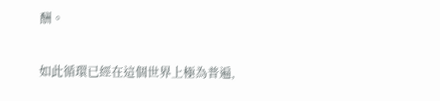酬。

如此循環已經在這個世界上極為普遍,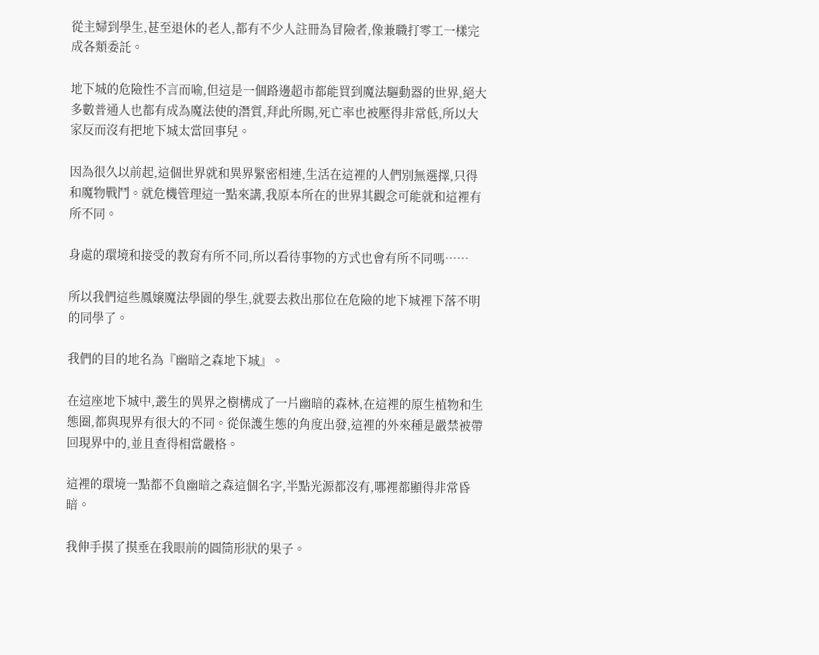從主婦到學生,甚至退休的老人,都有不少人註冊為冒險者,像兼職打零工一樣完成各類委託。

地下城的危險性不言而喻,但這是一個路邊超市都能買到魔法驅動器的世界,絕大多數普通人也都有成為魔法使的潛質,拜此所賜,死亡率也被壓得非常低,所以大家反而沒有把地下城太當回事兒。

因為很久以前起,這個世界就和異界緊密相連,生活在這裡的人們別無選擇,只得和魔物戰鬥。就危機管理這一點來講,我原本所在的世界其觀念可能就和這裡有所不同。

身處的環境和接受的教育有所不同,所以看待事物的方式也會有所不同嗎……

所以我們這些鳳嬢魔法學園的學生,就要去救出那位在危險的地下城裡下落不明的同學了。

我們的目的地名為『幽暗之森地下城』。

在這座地下城中,叢生的異界之樹構成了一片幽暗的森林,在這裡的原生植物和生態圈,都與現界有很大的不同。從保護生態的角度出發,這裡的外來種是嚴禁被帶回現界中的,並且查得相當嚴格。

這裡的環境一點都不負幽暗之森這個名字,半點光源都沒有,哪裡都顯得非常昏暗。

我伸手摸了摸垂在我眼前的圓筒形狀的果子。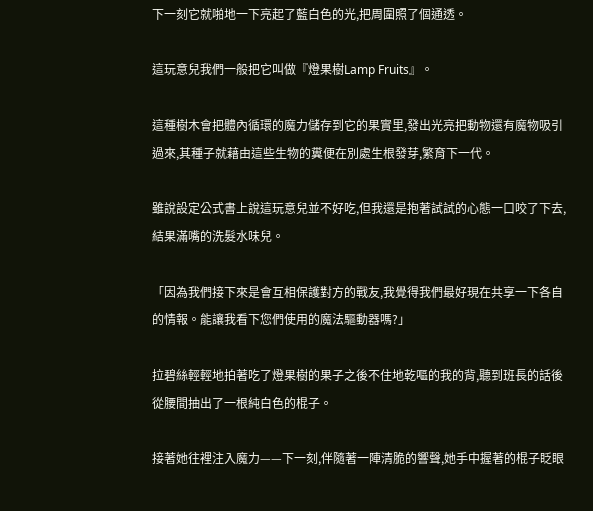下一刻它就啪地一下亮起了藍白色的光,把周圍照了個通透。

這玩意兒我們一般把它叫做『燈果樹Lamp Fruits』。

這種樹木會把體內循環的魔力儲存到它的果實里,發出光亮把動物還有魔物吸引過來,其種子就藉由這些生物的糞便在別處生根發芽,繁育下一代。

雖說設定公式書上說這玩意兒並不好吃,但我還是抱著試試的心態一口咬了下去,結果滿嘴的洗髮水味兒。

「因為我們接下來是會互相保護對方的戰友,我覺得我們最好現在共享一下各自的情報。能讓我看下您們使用的魔法驅動器嗎?」

拉碧絲輕輕地拍著吃了燈果樹的果子之後不住地乾嘔的我的背,聽到班長的話後從腰間抽出了一根純白色的棍子。

接著她往裡注入魔力——下一刻,伴隨著一陣清脆的響聲,她手中握著的棍子眨眼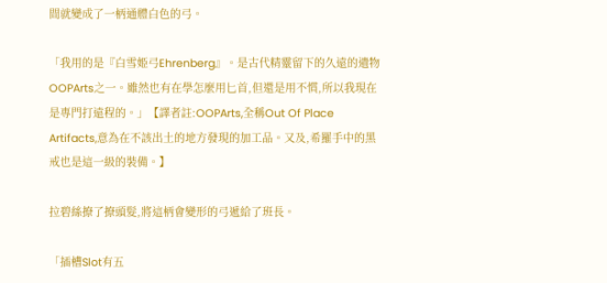間就變成了一柄通體白色的弓。

「我用的是『白雪姫弓Ehrenberg』。是古代精靈留下的久遠的遺物OOPArts之一。雖然也有在學怎麼用匕首,但還是用不慣,所以我現在是專門打遠程的。」【譯者註:OOPArts,全稱Out Of Place Artifacts,意為在不該出土的地方發現的加工品。又及,希羅手中的黑戒也是這一級的裝備。】

拉碧絲撩了撩頭髮,將這柄會變形的弓遞給了班長。

「插槽Slot有五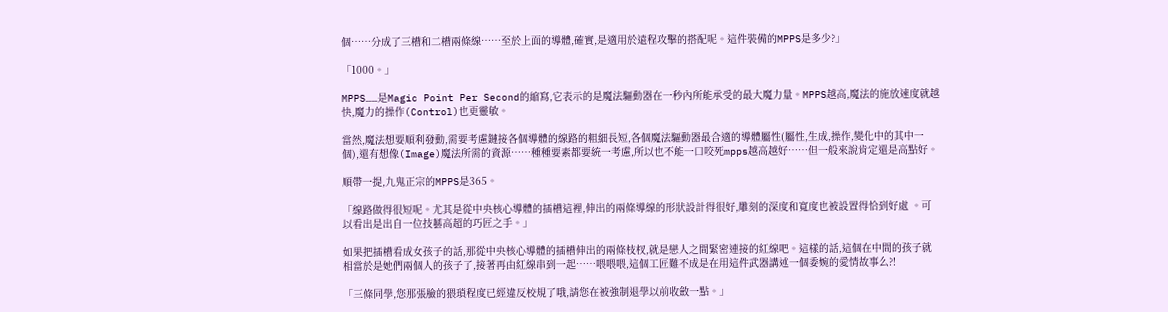個……分成了三槽和二槽兩條線……至於上面的導體,確實,是適用於遠程攻擊的搭配呢。這件裝備的MPPS是多少?」

「1000。」

MPPS……是Magic Point Per Second的縮寫,它表示的是魔法驅動器在一秒內所能承受的最大魔力量。MPPS越高,魔法的施放速度就越快,魔力的操作(Control)也更靈敏。

當然,魔法想要順利發動,需要考慮鏈接各個導體的線路的粗細長短,各個魔法驅動器最合適的導體屬性(屬性,生成,操作,變化中的其中一個),還有想像(Image)魔法所需的資源……種種要素都要統一考慮,所以也不能一口咬死mpps越高越好……但一般來說肯定還是高點好。

順帶一提,九鬼正宗的MPPS是365。

「線路做得很短呢。尤其是從中央核心導體的插槽這裡,伸出的兩條導線的形狀設計得很好,雕刻的深度和寬度也被設置得恰到好處 。可以看出是出自一位技藝高超的巧匠之手。」

如果把插槽看成女孩子的話,那從中央核心導體的插槽伸出的兩條枝杈,就是戀人之間緊密連接的紅線吧。這樣的話,這個在中間的孩子就相當於是她們兩個人的孩子了,接著再由紅線串到一起……喂喂喂,這個工匠難不成是在用這件武器講述一個委婉的愛情故事么?!

「三條同學,您那張臉的猥瑣程度已經違反校規了哦,請您在被強制退學以前收斂一點。」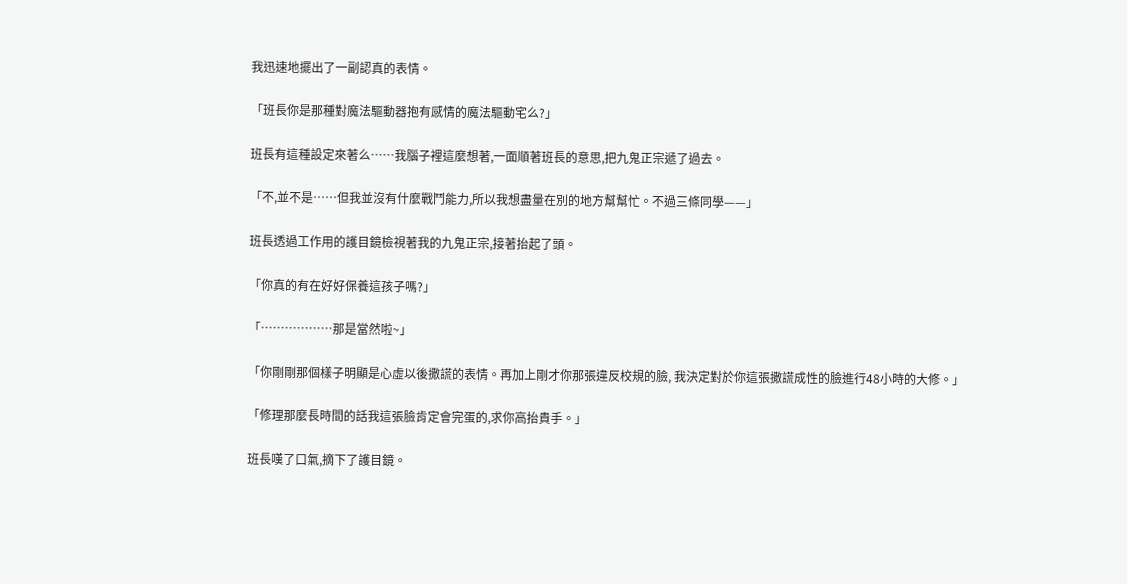我迅速地擺出了一副認真的表情。

「班長你是那種對魔法驅動器抱有感情的魔法驅動宅么?」

班長有這種設定來著么……我腦子裡這麼想著,一面順著班長的意思,把九鬼正宗遞了過去。

「不,並不是……但我並沒有什麼戰鬥能力,所以我想盡量在別的地方幫幫忙。不過三條同學——」

班長透過工作用的護目鏡檢視著我的九鬼正宗,接著抬起了頭。

「你真的有在好好保養這孩子嗎?」

「………………那是當然啦~」

「你剛剛那個樣子明顯是心虛以後撒謊的表情。再加上剛才你那張違反校規的臉, 我決定對於你這張撒謊成性的臉進行48小時的大修。」

「修理那麼長時間的話我這張臉肯定會完蛋的,求你高抬貴手。」

班長嘆了口氣,摘下了護目鏡。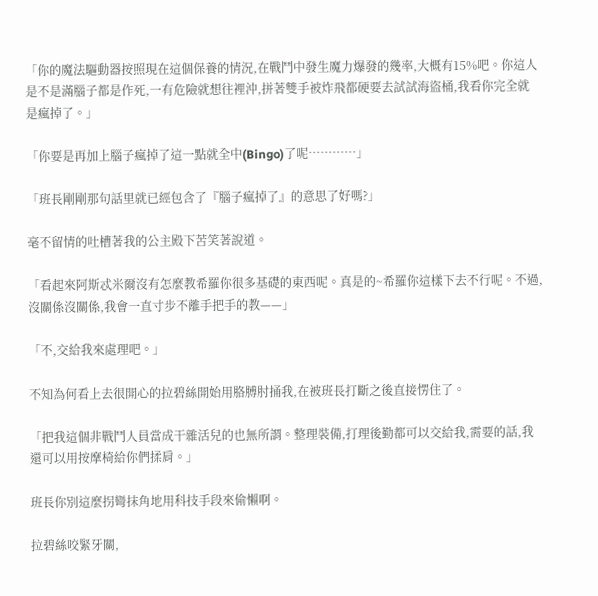「你的魔法驅動器按照現在這個保養的情況,在戰鬥中發生魔力爆發的幾率,大概有15%吧。你這人是不是滿腦子都是作死,一有危險就想往裡沖,拼著雙手被炸飛都硬要去試試海盜桶,我看你完全就是瘋掉了。」

「你要是再加上腦子瘋掉了這一點就全中(Bingo)了呢…………」

「班長剛剛那句話里就已經包含了『腦子瘋掉了』的意思了好嗎?」

毫不留情的吐槽著我的公主殿下苦笑著說道。

「看起來阿斯忒米爾沒有怎麼教希羅你很多基礎的東西呢。真是的~希羅你這樣下去不行呢。不過,沒關係沒關係,我會一直寸步不離手把手的教——」

「不,交給我來處理吧。」

不知為何看上去很開心的拉碧絲開始用胳膊肘捅我,在被班長打斷之後直接愣住了。

「把我這個非戰鬥人員當成干雜活兒的也無所謂。整理裝備,打理後勤都可以交給我,需要的話,我還可以用按摩椅給你們揉肩。」

班長你別這麼拐彎抹角地用科技手段來偷懶啊。

拉碧絲咬緊牙關,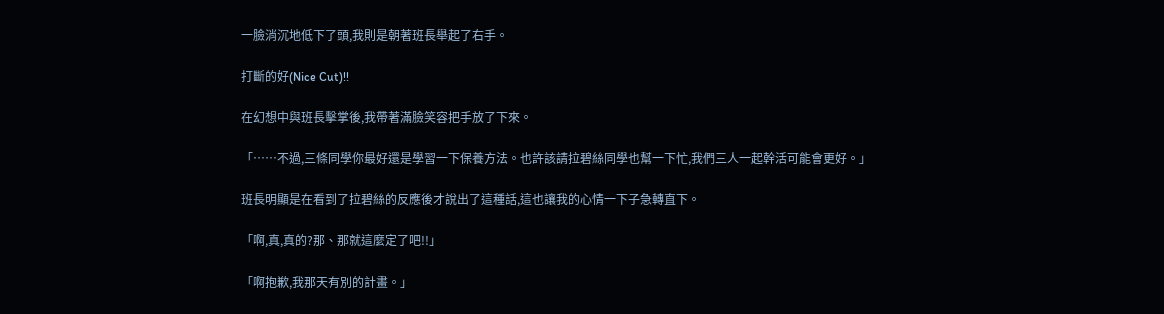一臉消沉地低下了頭,我則是朝著班長舉起了右手。

打斷的好(Nice Cut)!!

在幻想中與班長擊掌後,我帶著滿臉笑容把手放了下來。

「……不過,三條同學你最好還是學習一下保養方法。也許該請拉碧絲同學也幫一下忙,我們三人一起幹活可能會更好。」

班長明顯是在看到了拉碧絲的反應後才說出了這種話,這也讓我的心情一下子急轉直下。

「啊,真,真的?那、那就這麼定了吧!!」

「啊抱歉,我那天有別的計畫。」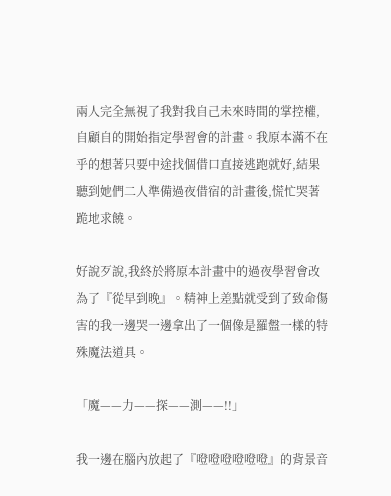兩人完全無視了我對我自己未來時間的掌控權,自顧自的開始指定學習會的計畫。我原本滿不在乎的想著只要中途找個借口直接逃跑就好,結果聽到她們二人準備過夜借宿的計畫後,慌忙哭著跪地求饒。

好說歹說,我終於將原本計畫中的過夜學習會改為了『從早到晚』。精神上差點就受到了致命傷害的我一邊哭一邊拿出了一個像是羅盤一樣的特殊魔法道具。

「魔——力——探——測——!!」

我一邊在腦內放起了『噔噔噔噔噔噔』的背景音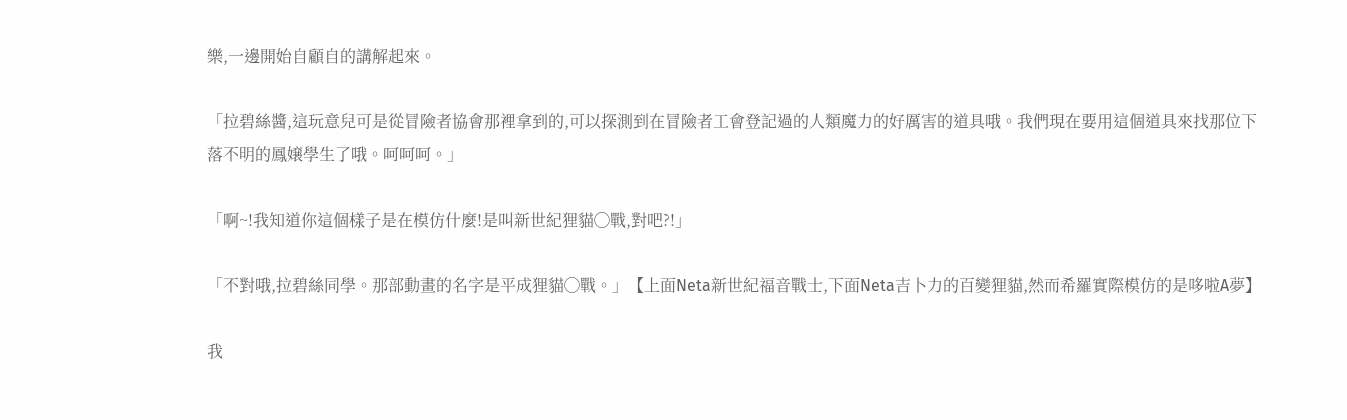樂,一邊開始自顧自的講解起來。

「拉碧絲醬,這玩意兒可是從冒險者協會那裡拿到的,可以探測到在冒險者工會登記過的人類魔力的好厲害的道具哦。我們現在要用這個道具來找那位下落不明的鳳嬢學生了哦。呵呵呵。」

「啊~!我知道你這個樣子是在模仿什麼!是叫新世紀狸貓◯戰,對吧?!」

「不對哦,拉碧絲同學。那部動畫的名字是平成狸貓◯戰。」【上面Neta新世紀福音戰士,下面Neta吉卜力的百變狸貓,然而希羅實際模仿的是哆啦A夢】

我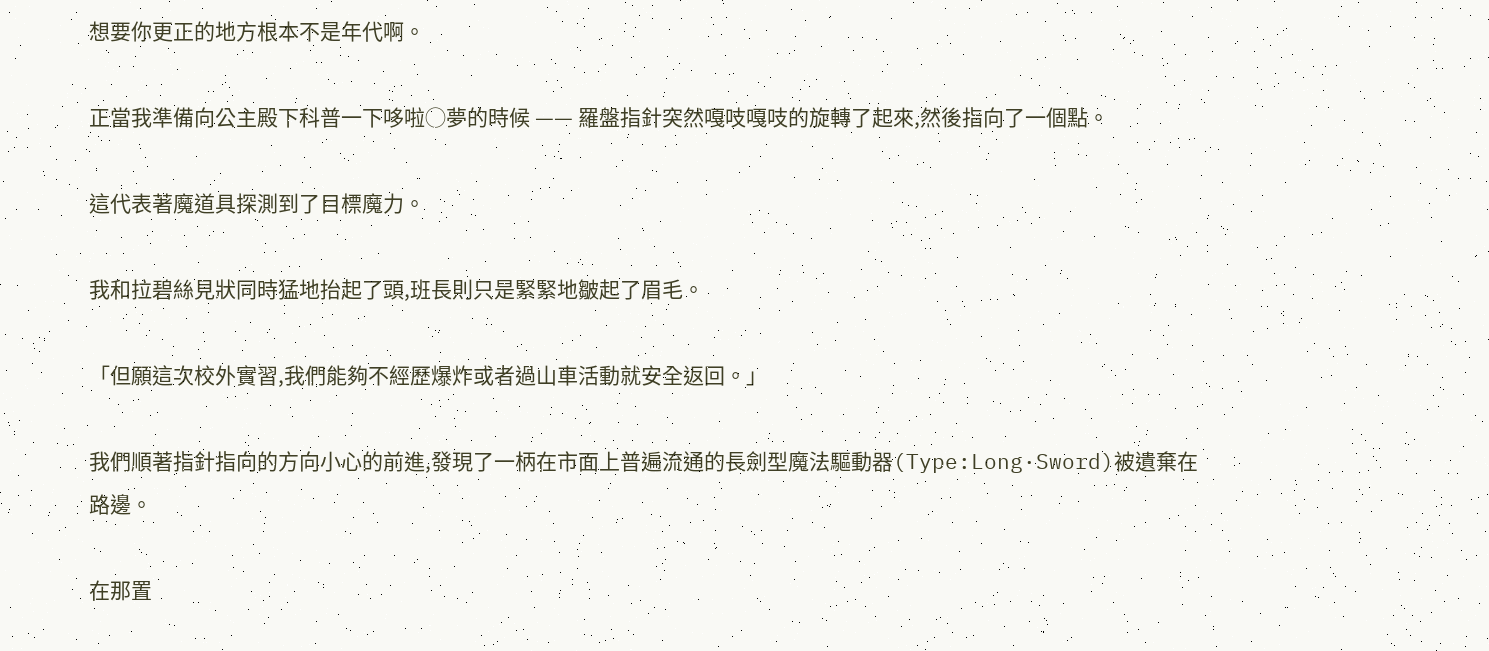想要你更正的地方根本不是年代啊。

正當我準備向公主殿下科普一下哆啦◯夢的時候 —— 羅盤指針突然嘎吱嘎吱的旋轉了起來,然後指向了一個點。

這代表著魔道具探測到了目標魔力。

我和拉碧絲見狀同時猛地抬起了頭,班長則只是緊緊地皺起了眉毛。

「但願這次校外實習,我們能夠不經歷爆炸或者過山車活動就安全返回。」

我們順著指針指向的方向小心的前進,發現了一柄在市面上普遍流通的長劍型魔法驅動器(Type:Long·Sword)被遺棄在路邊。

在那置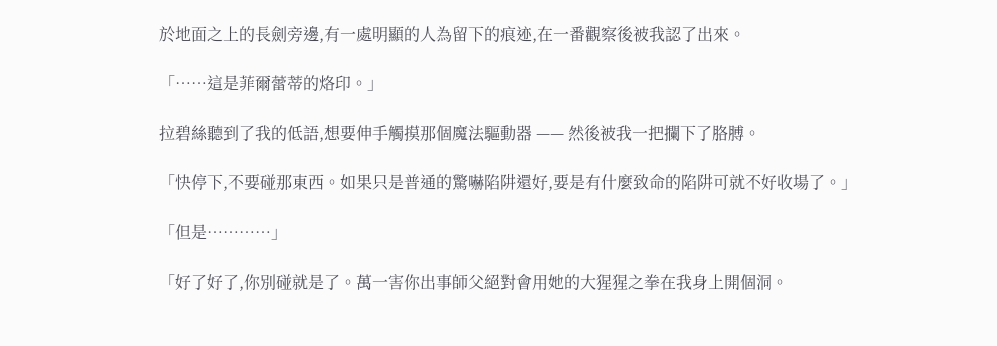於地面之上的長劍旁邊,有一處明顯的人為留下的痕迹,在一番觀察後被我認了出來。

「……這是菲爾蕾蒂的烙印。」

拉碧絲聽到了我的低語,想要伸手觸摸那個魔法驅動器 —— 然後被我一把攔下了胳膊。

「快停下,不要碰那東西。如果只是普通的驚嚇陷阱還好,要是有什麼致命的陷阱可就不好收場了。」

「但是…………」

「好了好了,你別碰就是了。萬一害你出事師父絕對會用她的大猩猩之拳在我身上開個洞。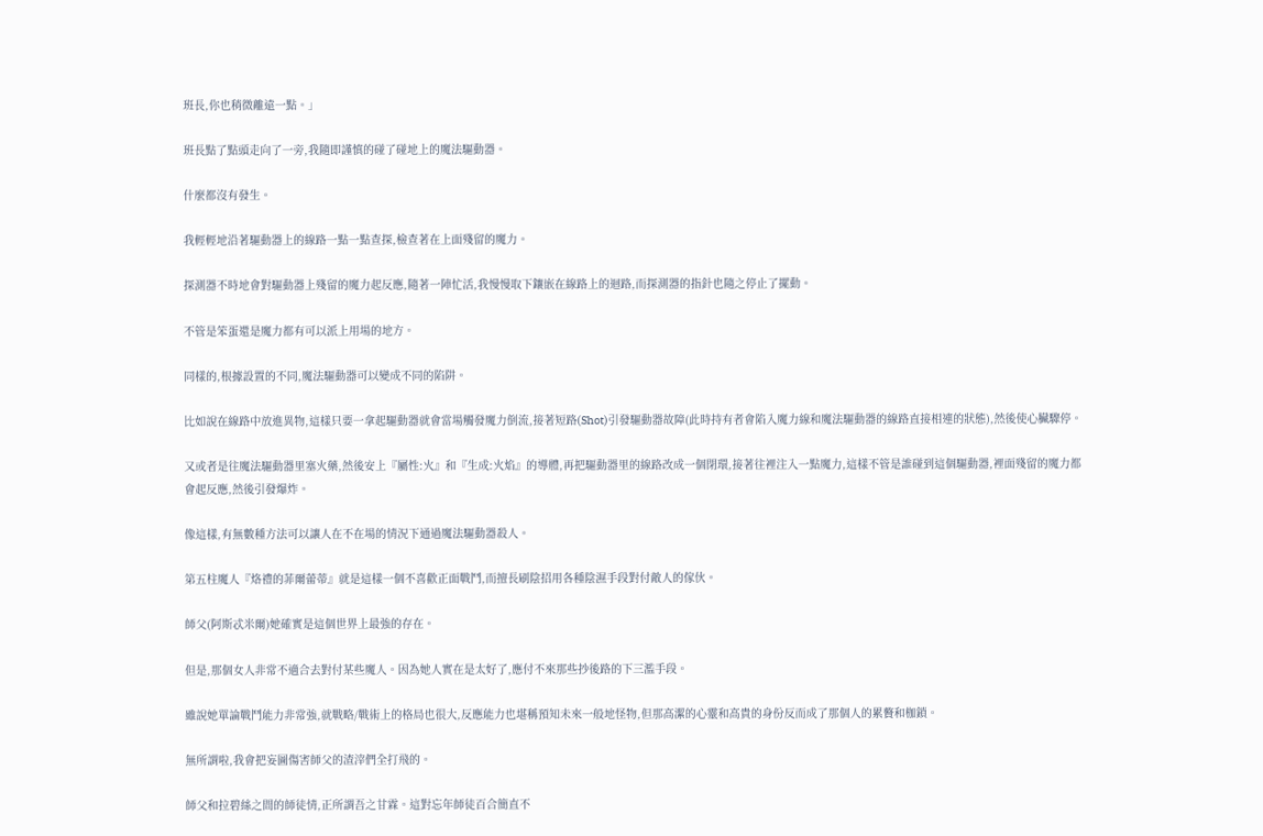班長,你也稍微離遠一點。」

班長點了點頭走向了一旁,我隨即謹慎的碰了碰地上的魔法驅動器。

什麼都沒有發生。

我輕輕地沿著驅動器上的線路一點一點查探,檢查著在上面殘留的魔力。

探測器不時地會對驅動器上殘留的魔力起反應,隨著一陣忙活,我慢慢取下鑲嵌在線路上的迴路,而探測器的指針也隨之停止了擺動。

不管是笨蛋還是魔力都有可以派上用場的地方。

同樣的,根據設置的不同,魔法驅動器可以變成不同的陷阱。

比如說在線路中放進異物,這樣只要一拿起驅動器就會當場觸發魔力倒流,接著短路(Shot)引發驅動器故障(此時持有者會陷入魔力線和魔法驅動器的線路直接相連的狀態),然後使心臟驟停。

又或者是往魔法驅動器里塞火藥,然後安上『屬性:火』和『生成:火焰』的導體,再把驅動器里的線路改成一個閉環,接著往裡注入一點魔力,這樣不管是誰碰到這個驅動器,裡面殘留的魔力都會起反應,然後引發爆炸。

像這樣,有無數種方法可以讓人在不在場的情況下通過魔法驅動器殺人。

第五柱魔人『烙禮的菲爾蕾蒂』就是這樣一個不喜歡正面戰鬥,而擅長刷陰招用各種陰濕手段對付敵人的傢伙。

師父(阿斯忒米爾)她確實是這個世界上最強的存在。

但是,那個女人非常不適合去對付某些魔人。因為她人實在是太好了,應付不來那些抄後路的下三濫手段。

雖說她單論戰鬥能力非常強,就戰略/戰術上的格局也很大,反應能力也堪稱預知未來一般地怪物,但那高潔的心靈和高貴的身份反而成了那個人的累贅和枷鎖。

無所謂啦,我會把妄圖傷害師父的渣滓們全打飛的。

師父和拉碧絲之間的師徒情,正所謂吾之甘霖。這對忘年師徒百合簡直不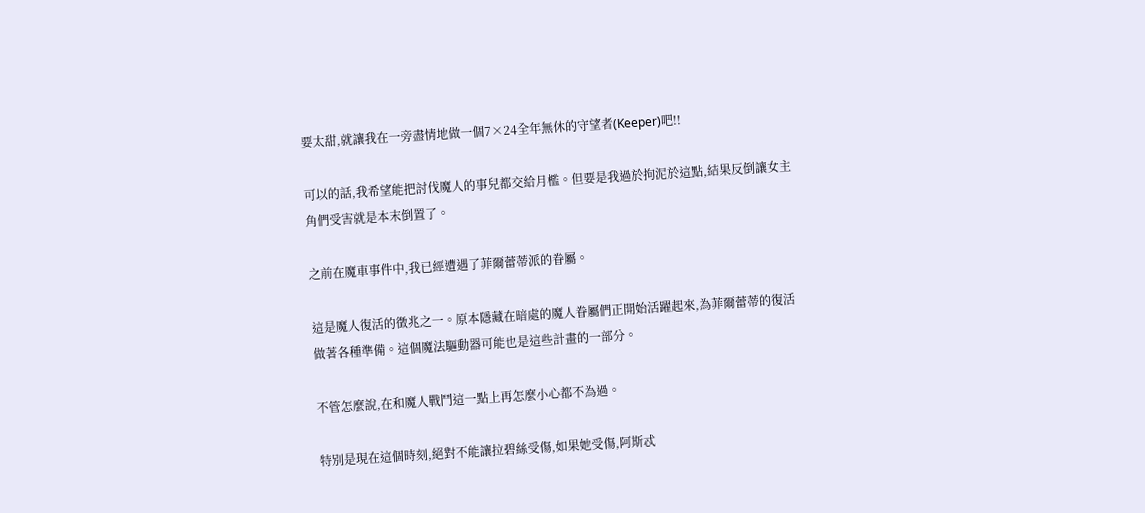要太甜,就讓我在一旁盡情地做一個7×24全年無休的守望者(Keeper)吧!!

可以的話,我希望能把討伐魔人的事兒都交給月檻。但要是我過於拘泥於這點,結果反倒讓女主角們受害就是本末倒置了。

之前在魔車事件中,我已經遭遇了菲爾蕾蒂派的眷屬。

這是魔人復活的徵兆之一。原本隱藏在暗處的魔人眷屬們正開始活躍起來,為菲爾蕾蒂的復活做著各種準備。這個魔法驅動器可能也是這些計畫的一部分。

不管怎麼說,在和魔人戰鬥這一點上再怎麼小心都不為過。

特別是現在這個時刻,絕對不能讓拉碧絲受傷,如果她受傷,阿斯忒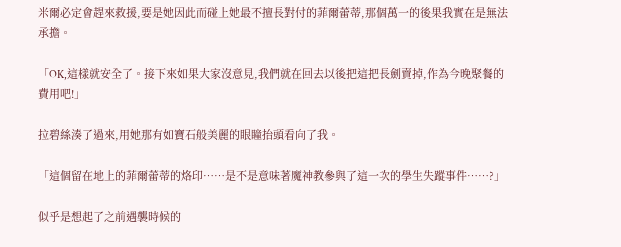米爾必定會趕來救援,要是她因此而碰上她最不擅長對付的菲爾蕾蒂,那個萬一的後果我實在是無法承擔。

「OK,這樣就安全了。接下來如果大家沒意見,我們就在回去以後把這把長劍賣掉,作為今晚聚餐的費用吧!」

拉碧絲湊了過來,用她那有如寶石般美麗的眼瞳抬頭看向了我。

「這個留在地上的菲爾蕾蒂的烙印……是不是意味著魔神教參與了這一次的學生失蹤事件……?」

似乎是想起了之前遇襲時候的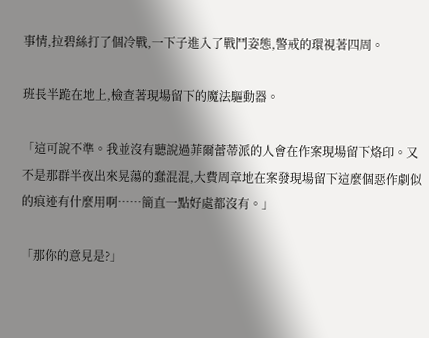事情,拉碧絲打了個冷戰,一下子進入了戰鬥姿態,警戒的環視著四周。

班長半跪在地上,檢查著現場留下的魔法驅動器。

「這可說不準。我並沒有聽說過菲爾蕾蒂派的人會在作案現場留下烙印。又不是那群半夜出來晃蕩的蠢混混,大費周章地在案發現場留下這麼個惡作劇似的痕迹有什麼用啊……簡直一點好處都沒有。」

「那你的意見是?」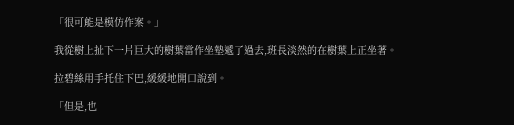「很可能是模仿作案。」

我從樹上扯下一片巨大的樹葉當作坐墊遞了過去,班長淡然的在樹葉上正坐著。

拉碧絲用手托住下巴,緩緩地開口說到。

「但是,也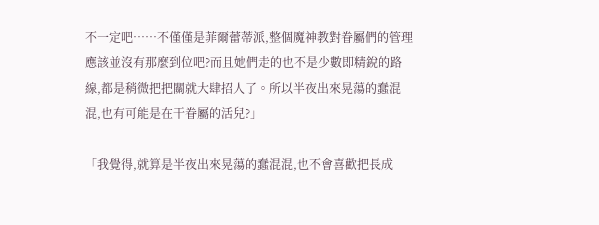不一定吧……不僅僅是菲爾蕾蒂派,整個魔神教對眷屬們的管理應該並沒有那麼到位吧?而且她們走的也不是少數即精銳的路線,都是稍微把把關就大肆招人了。所以半夜出來晃蕩的蠢混混,也有可能是在干眷屬的活兒?」

「我覺得,就算是半夜出來晃蕩的蠢混混,也不會喜歡把長成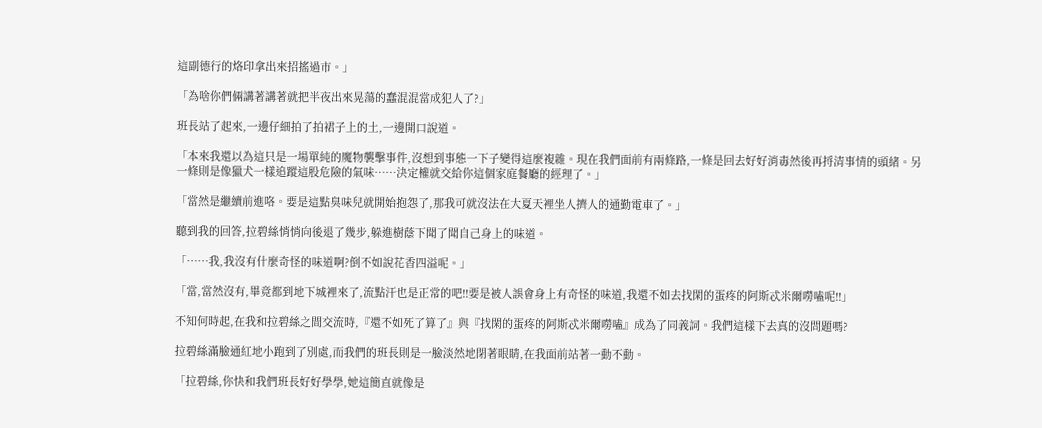這副德行的烙印拿出來招搖過市。」

「為啥你們倆講著講著就把半夜出來晃蕩的蠢混混當成犯人了?」

班長站了起來,一邊仔細拍了拍裙子上的土,一邊開口說道。

「本來我還以為這只是一場單純的魔物襲擊事件,沒想到事態一下子變得這麼複雜。現在我們面前有兩條路,一條是回去好好消毒然後再捋清事情的頭緒。另一條則是像獵犬一樣追蹤這股危險的氣味……決定權就交給你這個家庭餐廳的經理了。」

「當然是繼續前進咯。要是這點臭味兒就開始抱怨了,那我可就沒法在大夏天裡坐人擠人的通勤電車了。」

聽到我的回答,拉碧絲悄悄向後退了幾步,躲進樹蔭下聞了聞自己身上的味道。

「……我,我沒有什麼奇怪的味道啊?倒不如說花香四溢呢。」

「當,當然沒有,畢竟都到地下城裡來了,流點汗也是正常的吧!!要是被人誤會身上有奇怪的味道,我還不如去找閑的蛋疼的阿斯忒米爾嘮嗑呢!!」

不知何時起,在我和拉碧絲之間交流時,『還不如死了算了』與『找閑的蛋疼的阿斯忒米爾嘮嗑』成為了同義詞。我們這樣下去真的沒問題嗎?

拉碧絲滿臉通紅地小跑到了別處,而我們的班長則是一臉淡然地閉著眼睛,在我面前站著一動不動。

「拉碧絲,你快和我們班長好好學學,她這簡直就像是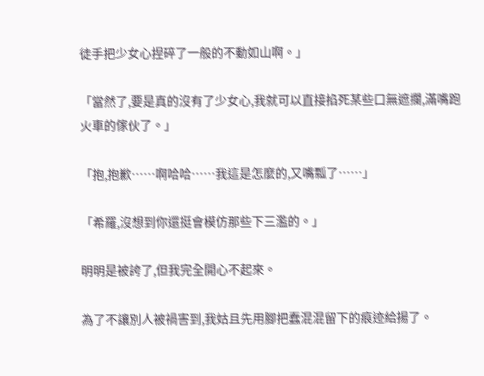徒手把少女心捏碎了一般的不動如山啊。」

「當然了,要是真的沒有了少女心,我就可以直接掐死某些口無遮攔,滿嘴跑火車的傢伙了。」

「抱,抱歉……啊哈哈……我這是怎麼的,又嘴瓢了……」

「希羅,沒想到你還挺會模仿那些下三濫的。」

明明是被誇了,但我完全開心不起來。

為了不讓別人被禍害到,我姑且先用腳把蠢混混留下的痕迹給揚了。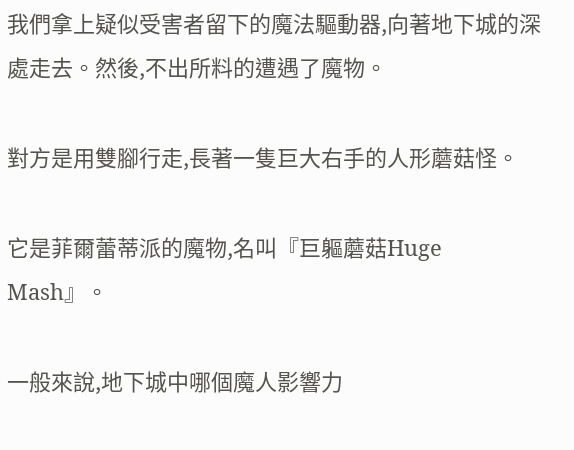我們拿上疑似受害者留下的魔法驅動器,向著地下城的深處走去。然後,不出所料的遭遇了魔物。

對方是用雙腳行走,長著一隻巨大右手的人形蘑菇怪。

它是菲爾蕾蒂派的魔物,名叫『巨軀蘑菇Huge Mash』。

一般來說,地下城中哪個魔人影響力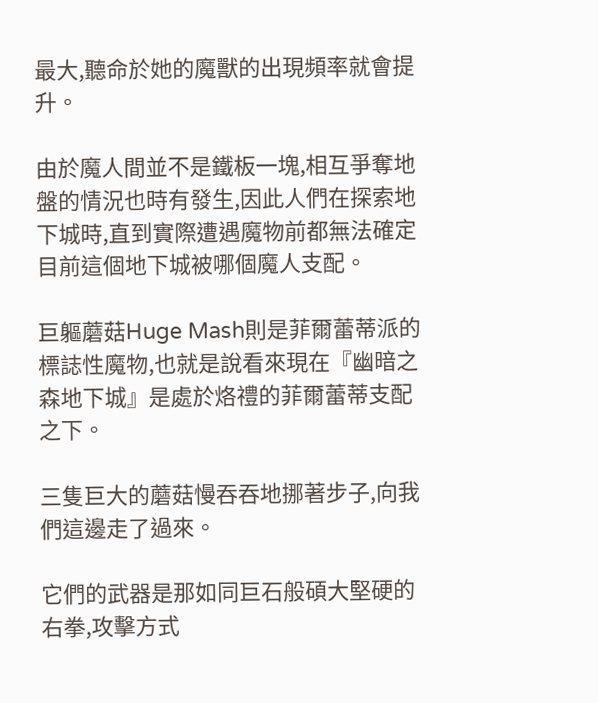最大,聽命於她的魔獸的出現頻率就會提升。

由於魔人間並不是鐵板一塊,相互爭奪地盤的情況也時有發生,因此人們在探索地下城時,直到實際遭遇魔物前都無法確定目前這個地下城被哪個魔人支配。

巨軀蘑菇Huge Mash則是菲爾蕾蒂派的標誌性魔物,也就是說看來現在『幽暗之森地下城』是處於烙禮的菲爾蕾蒂支配之下。

三隻巨大的蘑菇慢吞吞地挪著步子,向我們這邊走了過來。

它們的武器是那如同巨石般碩大堅硬的右拳,攻擊方式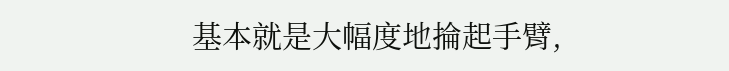基本就是大幅度地掄起手臂,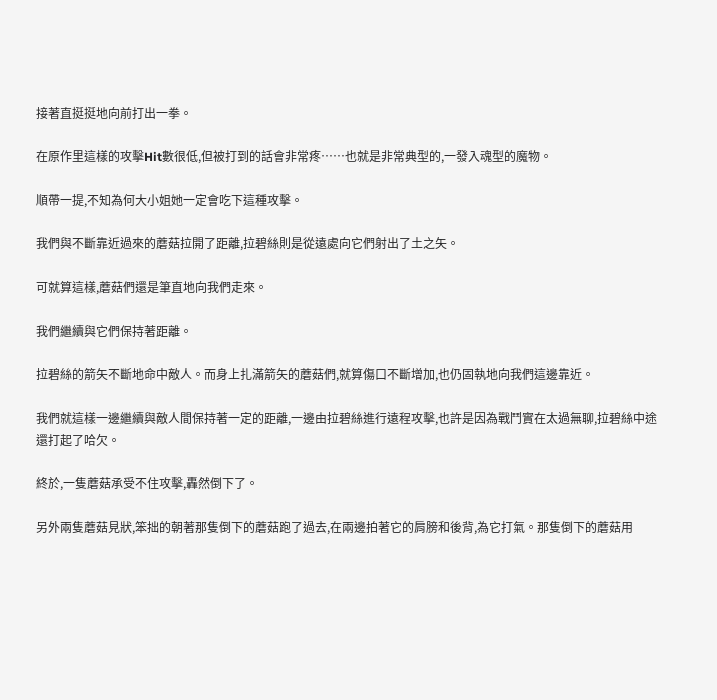接著直挺挺地向前打出一拳。

在原作里這樣的攻擊Hit數很低,但被打到的話會非常疼……也就是非常典型的,一發入魂型的魔物。

順帶一提,不知為何大小姐她一定會吃下這種攻擊。

我們與不斷靠近過來的蘑菇拉開了距離,拉碧絲則是從遠處向它們射出了土之矢。

可就算這樣,蘑菇們還是筆直地向我們走來。

我們繼續與它們保持著距離。

拉碧絲的箭矢不斷地命中敵人。而身上扎滿箭矢的蘑菇們,就算傷口不斷增加,也仍固執地向我們這邊靠近。

我們就這樣一邊繼續與敵人間保持著一定的距離,一邊由拉碧絲進行遠程攻擊,也許是因為戰鬥實在太過無聊,拉碧絲中途還打起了哈欠。

終於,一隻蘑菇承受不住攻擊,轟然倒下了。

另外兩隻蘑菇見狀,笨拙的朝著那隻倒下的蘑菇跑了過去,在兩邊拍著它的肩膀和後背,為它打氣。那隻倒下的蘑菇用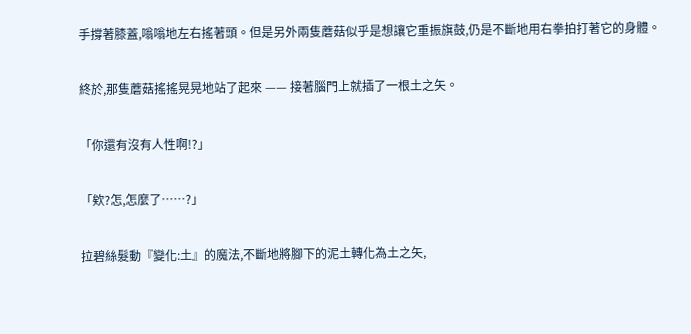手撐著膝蓋,嗡嗡地左右搖著頭。但是另外兩隻蘑菇似乎是想讓它重振旗鼓,仍是不斷地用右拳拍打著它的身體。

終於,那隻蘑菇搖搖晃晃地站了起來 —— 接著腦門上就插了一根土之矢。

「你還有沒有人性啊!?」

「欸?怎,怎麼了……?」

拉碧絲髮動『變化:土』的魔法,不斷地將腳下的泥土轉化為土之矢,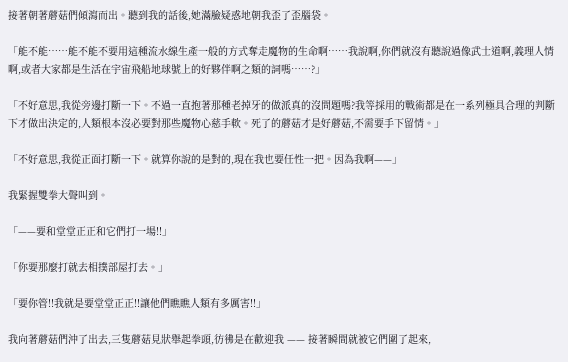接著朝著蘑菇們傾瀉而出。聽到我的話後,她滿臉疑惑地朝我歪了歪腦袋。

「能不能……能不能不要用這種流水線生產一般的方式奪走魔物的生命啊……我說啊,你們就沒有聽說過像武士道啊,義理人情啊,或者大家都是生活在宇宙飛船地球號上的好夥伴啊之類的詞嗎……?」

「不好意思,我從旁邊打斷一下。不過一直抱著那種老掉牙的做派真的沒問題嗎?我等採用的戰術都是在一系列極具合理的判斷下才做出決定的,人類根本沒必要對那些魔物心慈手軟。死了的蘑菇才是好蘑菇,不需要手下留情。」

「不好意思,我從正面打斷一下。就算你說的是對的,現在我也要任性一把。因為我啊——」

我緊握雙拳大聲叫到。

「——要和堂堂正正和它們打一場!!」

「你要那麼打就去相撲部屋打去。」

「要你管!!我就是要堂堂正正!!讓他們瞧瞧人類有多厲害!!」

我向著蘑菇們沖了出去,三隻蘑菇見狀舉起拳頭,彷彿是在歡迎我 —— 接著瞬間就被它們圍了起來,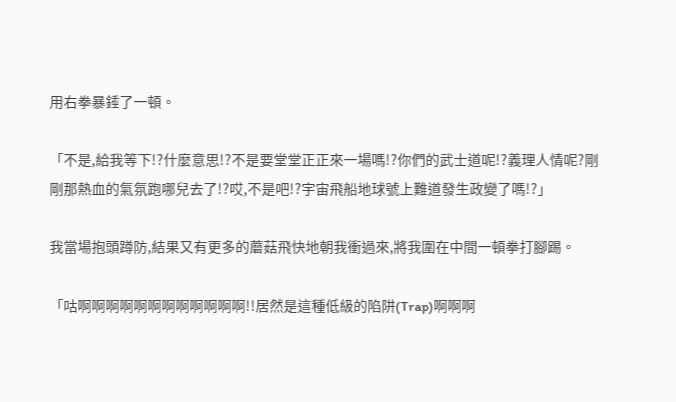用右拳暴錘了一頓。

「不是,給我等下!?什麼意思!?不是要堂堂正正來一場嗎!?你們的武士道呢!?義理人情呢?剛剛那熱血的氣氛跑哪兒去了!?哎,不是吧!?宇宙飛船地球號上難道發生政變了嗎!?」

我當場抱頭蹲防,結果又有更多的蘑菇飛快地朝我衝過來,將我圍在中間一頓拳打腳踢。

「咕啊啊啊啊啊啊啊啊啊啊啊啊!!居然是這種低級的陷阱(Trap)啊啊啊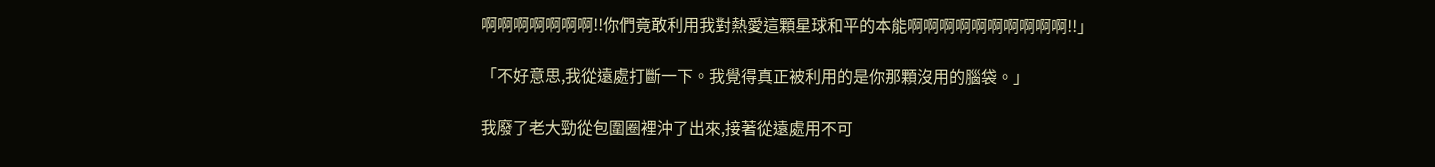啊啊啊啊啊啊啊!!你們竟敢利用我對熱愛這顆星球和平的本能啊啊啊啊啊啊啊啊啊啊!!」

「不好意思,我從遠處打斷一下。我覺得真正被利用的是你那顆沒用的腦袋。」

我廢了老大勁從包圍圈裡沖了出來,接著從遠處用不可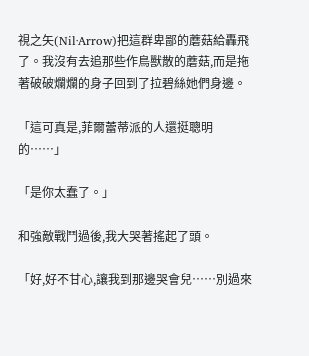視之矢(Nil·Arrow)把這群卑鄙的蘑菇給轟飛了。我沒有去追那些作鳥獸散的蘑菇,而是拖著破破爛爛的身子回到了拉碧絲她們身邊。

「這可真是,菲爾蕾蒂派的人還挺聰明的……」

「是你太蠢了。」

和強敵戰鬥過後,我大哭著搖起了頭。

「好,好不甘心,讓我到那邊哭會兒……別過來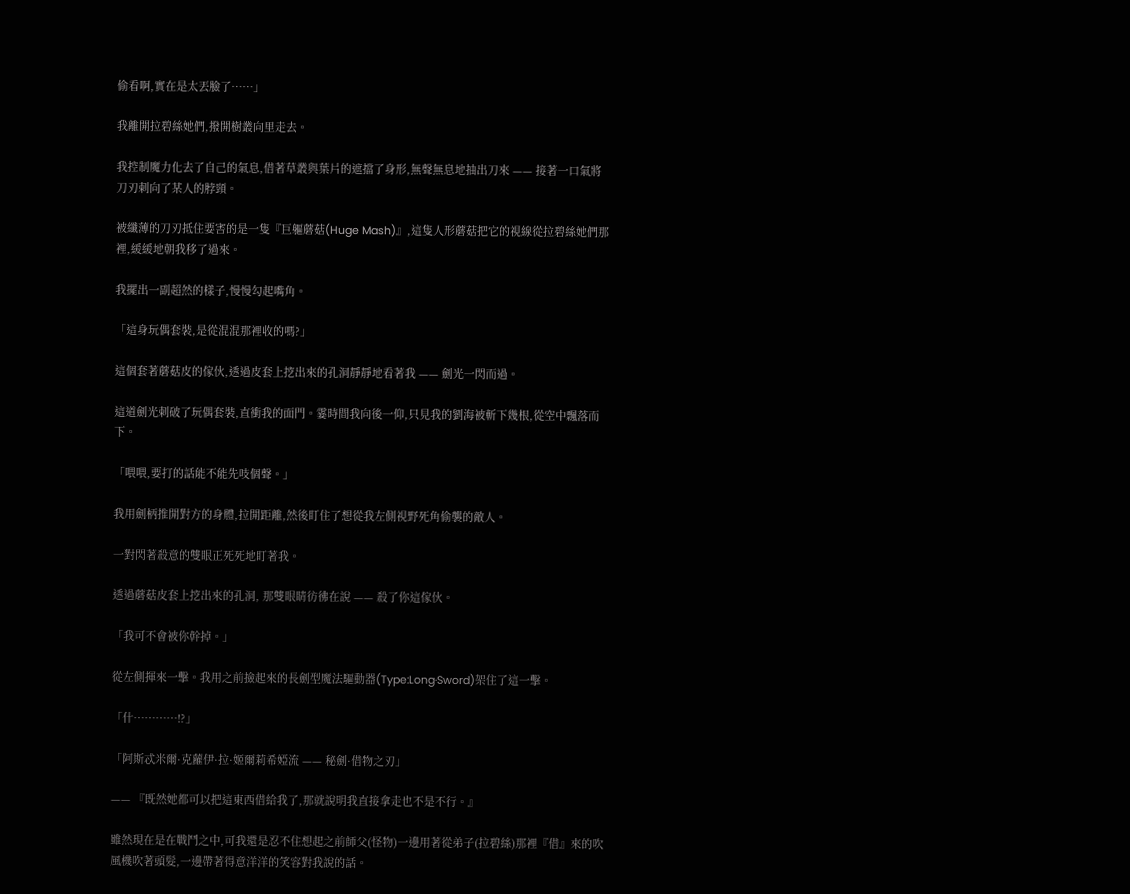偷看啊,實在是太丟臉了……」

我離開拉碧絲她們,撥開樹叢向里走去。

我控制魔力化去了自己的氣息,借著草叢與葉片的遮擋了身形,無聲無息地抽出刀來 —— 接著一口氣將刀刃刺向了某人的脖頸。

被纖薄的刀刃抵住要害的是一隻『巨軀蘑菇(Huge Mash)』,這隻人形蘑菇把它的視線從拉碧絲她們那裡,緩緩地朝我移了過來。

我擺出一副超然的樣子,慢慢勾起嘴角。

「這身玩偶套裝,是從混混那裡收的嗎?」

這個套著蘑菇皮的傢伙,透過皮套上挖出來的孔洞靜靜地看著我 —— 劍光一閃而過。

這道劍光刺破了玩偶套裝,直衝我的面門。霎時間我向後一仰,只見我的劉海被斬下幾根,從空中飄落而下。

「喂喂,要打的話能不能先吱個聲。」

我用劍柄推開對方的身體,拉開距離,然後盯住了想從我左側視野死角偷襲的敵人。

一對閃著殺意的雙眼正死死地盯著我。

透過蘑菇皮套上挖出來的孔洞, 那雙眼睛彷彿在說 —— 殺了你這傢伙。

「我可不會被你幹掉。」

從左側揮來一擊。我用之前撿起來的長劍型魔法驅動器(Type:Long·Sword)架住了這一擊。

「什…………!?」

「阿斯忒米爾·克蘿伊·拉·姬爾莉希婭流 —— 秘劍·借物之刃」

—— 『既然她都可以把這東西借給我了,那就說明我直接拿走也不是不行。』

雖然現在是在戰鬥之中,可我還是忍不住想起之前師父(怪物)一邊用著從弟子(拉碧絲)那裡『借』來的吹風機吹著頭髮,一邊帶著得意洋洋的笑容對我說的話。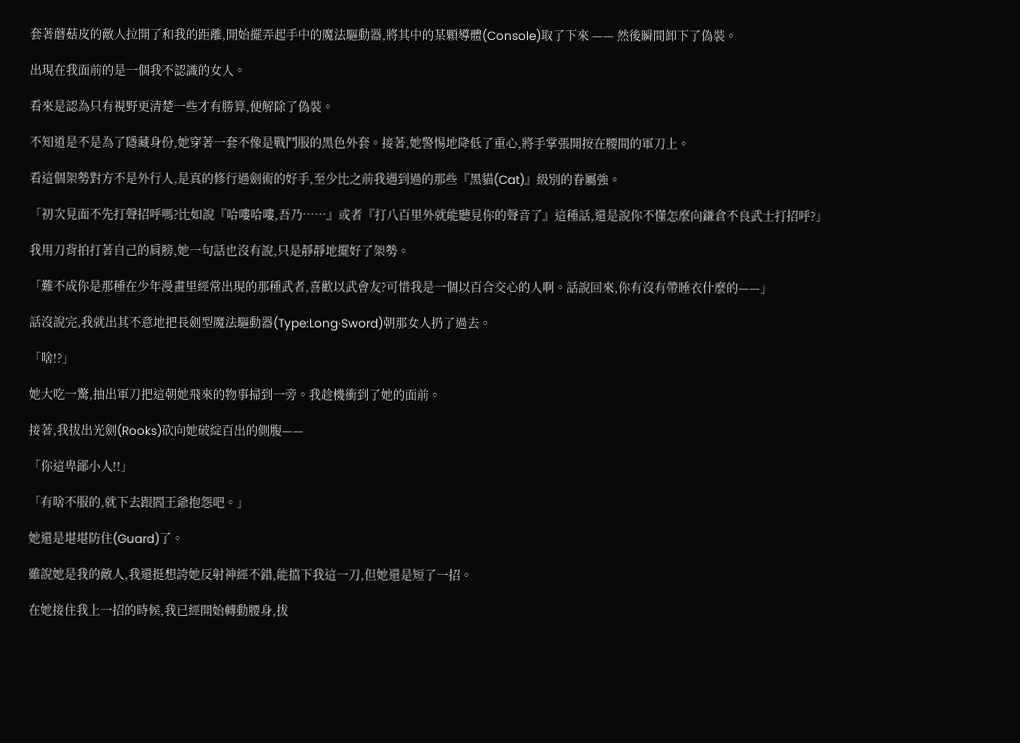套著蘑菇皮的敵人拉開了和我的距離,開始擺弄起手中的魔法驅動器,將其中的某顆導體(Console)取了下來 —— 然後瞬間卸下了偽裝。

出現在我面前的是一個我不認識的女人。

看來是認為只有視野更清楚一些才有勝算,便解除了偽裝。

不知道是不是為了隱藏身份,她穿著一套不像是戰鬥服的黑色外套。接著,她警惕地降低了重心,將手掌張開按在腰間的軍刀上。

看這個架勢對方不是外行人,是真的修行過劍術的好手,至少比之前我遇到過的那些『黑貓(Cat)』級別的眷屬強。

「初次見面不先打聲招呼嗎?比如說『哈嘍哈嘍,吾乃……』或者『打八百里外就能聽見你的聲音了』這種話,還是說你不懂怎麼向鎌倉不良武士打招呼?」

我用刀背拍打著自己的肩膀,她一句話也沒有說,只是靜靜地擺好了架勢。

「難不成你是那種在少年漫畫里經常出現的那種武者,喜歡以武會友?可惜我是一個以百合交心的人啊。話說回來,你有沒有帶睡衣什麼的——」

話沒說完,我就出其不意地把長劍型魔法驅動器(Type:Long·Sword)朝那女人扔了過去。

「啥!?」

她大吃一驚,抽出軍刀把這朝她飛來的物事掃到一旁。我趁機衝到了她的面前。

接著,我拔出光劍(Rooks)砍向她破綻百出的側腹——

「你這卑鄙小人!!」

「有啥不服的,就下去跟閻王爺抱怨吧。」

她還是堪堪防住(Guard)了。

雖說她是我的敵人,我還挺想誇她反射神經不錯,能擋下我這一刀,但她還是短了一招。

在她接住我上一招的時候,我已經開始轉動腰身,拔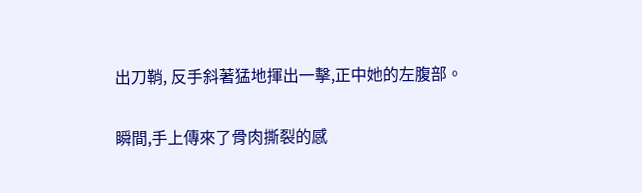出刀鞘, 反手斜著猛地揮出一擊,正中她的左腹部。

瞬間,手上傳來了骨肉撕裂的感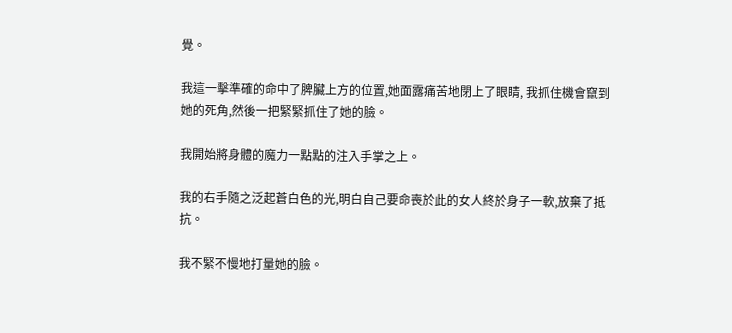覺。

我這一擊準確的命中了脾臟上方的位置,她面露痛苦地閉上了眼睛, 我抓住機會竄到她的死角,然後一把緊緊抓住了她的臉。

我開始將身體的魔力一點點的注入手掌之上。

我的右手隨之泛起蒼白色的光,明白自己要命喪於此的女人終於身子一軟,放棄了抵抗。

我不緊不慢地打量她的臉。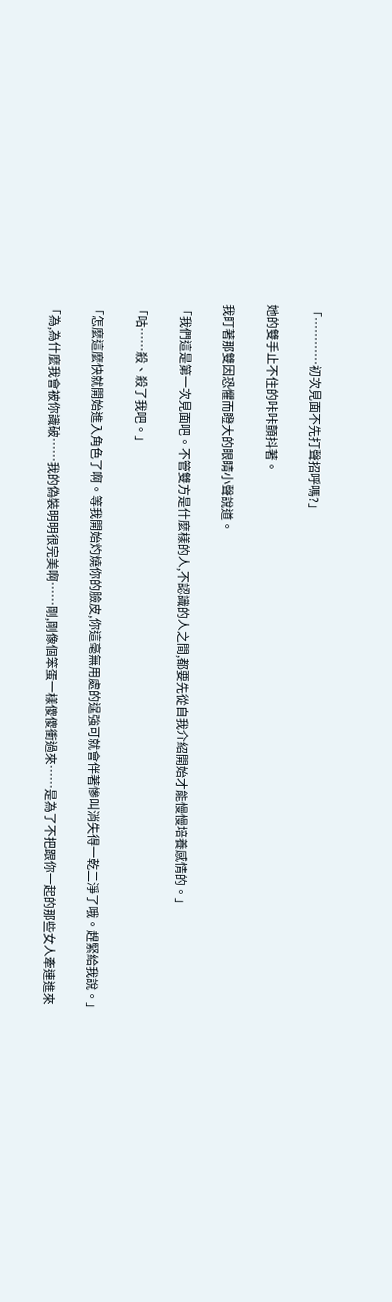「…………初次見面不先打聲招呼嗎?」

她的雙手止不住的咔咔顫抖著。

我盯著那雙因恐懼而瞪大的眼睛小聲說道。

「我們這是第一次見面吧。不管雙方是什麼樣的人,不認識的人之間,都要先從自我介紹開始才能慢慢培養感情的。」

「咕……殺、殺了我吧。」

「怎麼這麼快就開始進入角色了啊。等我開始灼燒你的臉皮,你這毫無用處的逞強可就會伴著慘叫消失得一乾二淨了哦。趕緊給我說。」

「為,為什麼我會被你識破……我的偽裝明明很完美啊……剛,剛像個笨蛋一樣傻傻衝過來……是為了不把跟你一起的那些女人牽連進來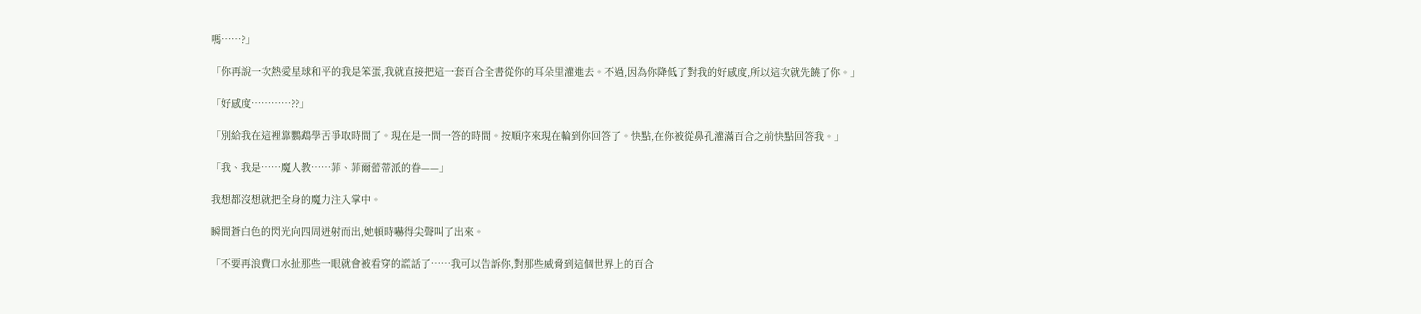嗎……?」

「你再說一次熱愛星球和平的我是笨蛋,我就直接把這一套百合全書從你的耳朵里灌進去。不過,因為你降低了對我的好感度,所以這次就先饒了你。」

「好感度…………??」

「別給我在這裡靠鸚鵡學舌爭取時間了。現在是一問一答的時間。按順序來現在輪到你回答了。快點,在你被從鼻孔灌滿百合之前快點回答我。」

「我、我是……魔人教……菲、菲爾蕾蒂派的眷——」

我想都沒想就把全身的魔力注入掌中。

瞬間蒼白色的閃光向四周迸射而出,她頓時嚇得尖聲叫了出來。

「不要再浪費口水扯那些一眼就會被看穿的謊話了……我可以告訴你,對那些威脅到這個世界上的百合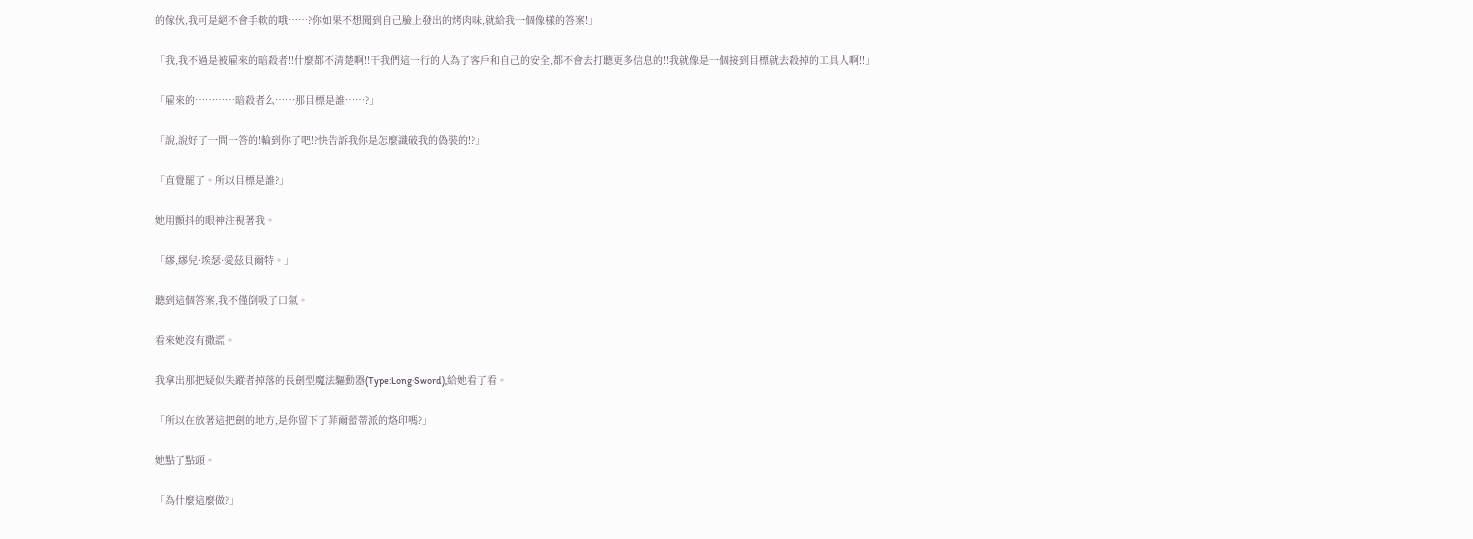的傢伙,我可是絕不會手軟的哦……?你如果不想聞到自己臉上發出的烤肉味,就給我一個像樣的答案!」

「我,我不過是被雇來的暗殺者!!什麼都不清楚啊!!干我們這一行的人為了客戶和自己的安全,都不會去打聽更多信息的!!我就像是一個接到目標就去殺掉的工具人啊!!」

「雇來的…………暗殺者么……那目標是誰……?」

「說,說好了一問一答的!輪到你了吧!?快告訴我你是怎麼識破我的偽裝的!?」

「直覺罷了。所以目標是誰?」

她用顫抖的眼神注視著我。

「繆,繆兒·埃瑟·愛茲貝爾特。」

聽到這個答案,我不僅倒吸了口氣。

看來她沒有撒謊。

我拿出那把疑似失蹤者掉落的長劍型魔法驅動器(Type:Long·Sword),給她看了看。

「所以在放著這把劍的地方,是你留下了菲爾蕾蒂派的烙印嗎?」

她點了點頭。

「為什麼這麼做?」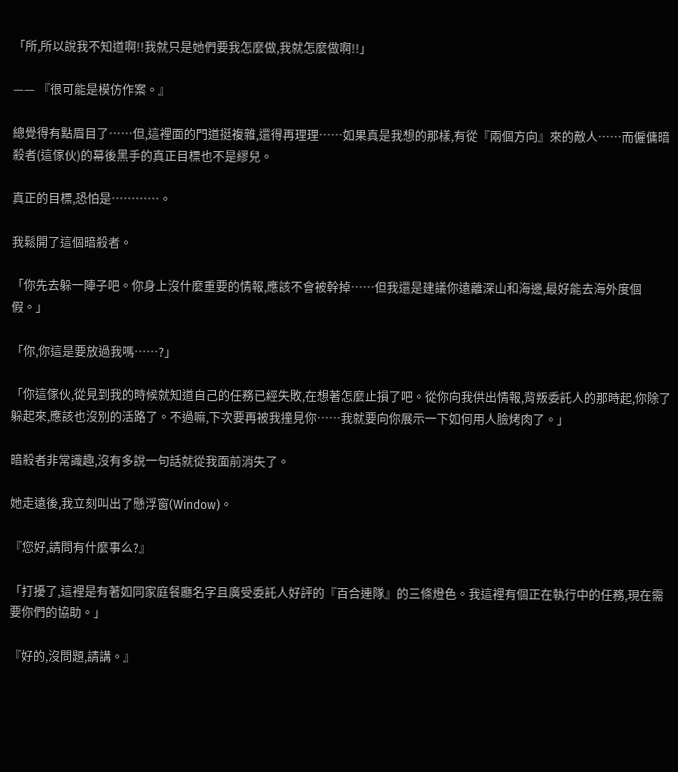「所,所以說我不知道啊!!我就只是她們要我怎麼做,我就怎麼做啊!!」

—— 『很可能是模仿作案。』

總覺得有點眉目了……但,這裡面的門道挺複雜,還得再理理……如果真是我想的那樣,有從『兩個方向』來的敵人……而僱傭暗殺者(這傢伙)的幕後黑手的真正目標也不是繆兒。

真正的目標,恐怕是…………。

我鬆開了這個暗殺者。

「你先去躲一陣子吧。你身上沒什麼重要的情報,應該不會被幹掉……但我還是建議你遠離深山和海邊,最好能去海外度個假。」

「你,你這是要放過我嗎……?」

「你這傢伙,從見到我的時候就知道自己的任務已經失敗,在想著怎麼止損了吧。從你向我供出情報,背叛委託人的那時起,你除了躲起來,應該也沒別的活路了。不過嘛,下次要再被我撞見你……我就要向你展示一下如何用人臉烤肉了。」

暗殺者非常識趣,沒有多說一句話就從我面前消失了。

她走遠後,我立刻叫出了懸浮窗(Window)。

『您好,請問有什麼事么?』

「打擾了,這裡是有著如同家庭餐廳名字且廣受委託人好評的『百合連隊』的三條燈色。我這裡有個正在執行中的任務,現在需要你們的協助。」

『好的,沒問題,請講。』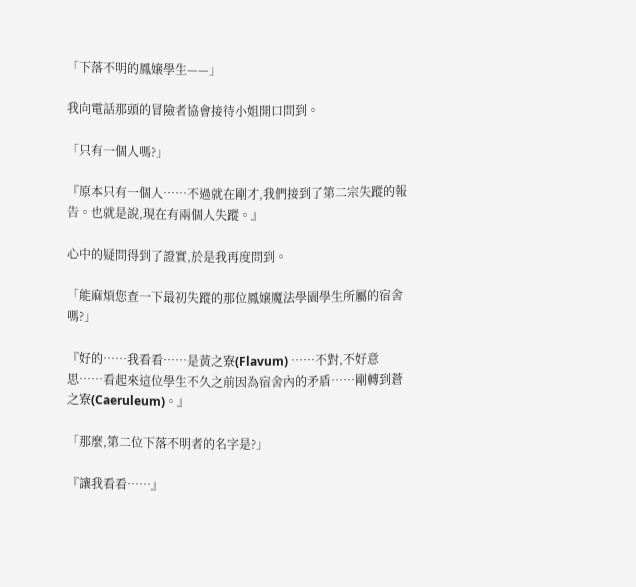「下落不明的鳳嬢學生——」

我向電話那頭的冒險者協會接待小姐開口問到。

「只有一個人嗎?」

『原本只有一個人……不過就在剛才,我們接到了第二宗失蹤的報告。也就是說,現在有兩個人失蹤。』

心中的疑問得到了證實,於是我再度問到。

「能麻煩您查一下最初失蹤的那位鳳嬢魔法學園學生所屬的宿舍嗎?」

『好的……我看看……是黃之寮(Flavum) ……不對,不好意思……看起來這位學生不久之前因為宿舍內的矛盾……剛轉到蒼之寮(Caeruleum)。』

「那麼,第二位下落不明者的名字是?」

『讓我看看……』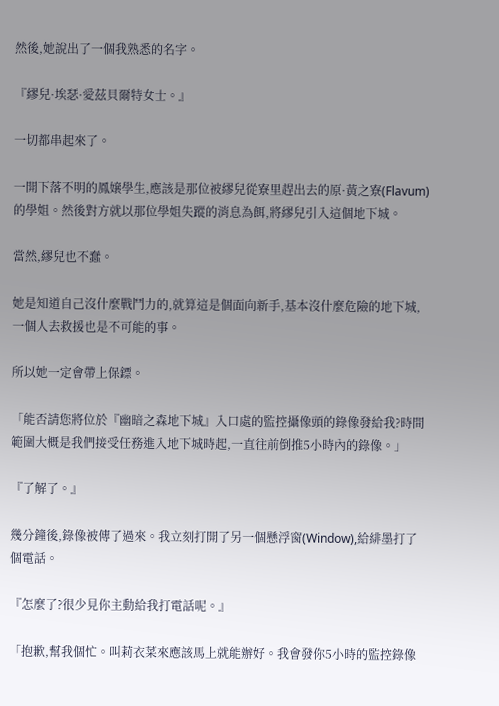然後,她說出了一個我熟悉的名字。

『繆兒·埃瑟·愛茲貝爾特女士。』

一切都串起來了。

一開下落不明的鳳嬢學生,應該是那位被繆兒從寮里趕出去的原·黃之寮(Flavum)的學姐。然後對方就以那位學姐失蹤的消息為餌,將繆兒引入這個地下城。

當然,繆兒也不蠢。

她是知道自己沒什麼戰鬥力的,就算這是個面向新手,基本沒什麼危險的地下城,一個人去救援也是不可能的事。

所以她一定會帶上保鏢。

「能否請您將位於『幽暗之森地下城』入口處的監控攝像頭的錄像發給我?時間範圍大概是我們接受任務進入地下城時起,一直往前倒推5小時內的錄像。」

『了解了。』

幾分鐘後,錄像被傳了過來。我立刻打開了另一個懸浮窗(Window),給緋墨打了個電話。

『怎麼了?很少見你主動給我打電話呢。』

「抱歉,幫我個忙。叫莉衣菜來應該馬上就能辦好。我會發你5小時的監控錄像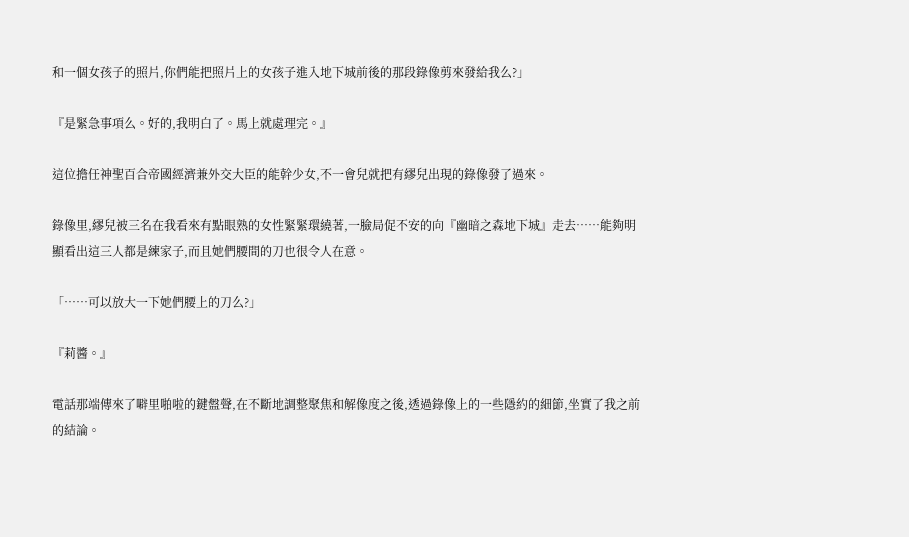和一個女孩子的照片,你們能把照片上的女孩子進入地下城前後的那段錄像剪來發給我么?」

『是緊急事項么。好的,我明白了。馬上就處理完。』

這位擔任神聖百合帝國經濟兼外交大臣的能幹少女,不一會兒就把有繆兒出現的錄像發了過來。

錄像里,繆兒被三名在我看來有點眼熟的女性緊緊環繞著,一臉局促不安的向『幽暗之森地下城』走去……能夠明顯看出這三人都是練家子,而且她們腰間的刀也很令人在意。

「……可以放大一下她們腰上的刀么?」

『莉醬。』

電話那端傳來了噼里啪啦的鍵盤聲,在不斷地調整聚焦和解像度之後,透過錄像上的一些隱約的細節,坐實了我之前的結論。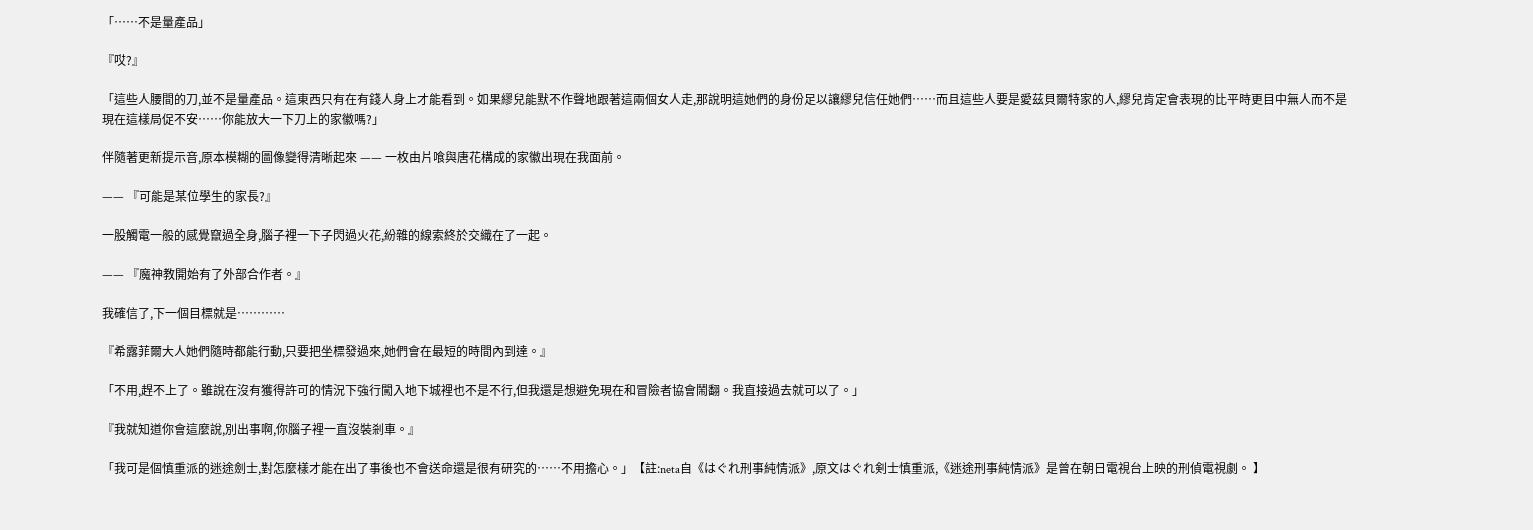「……不是量產品」

『哎?』

「這些人腰間的刀,並不是量產品。這東西只有在有錢人身上才能看到。如果繆兒能默不作聲地跟著這兩個女人走,那說明這她們的身份足以讓繆兒信任她們……而且這些人要是愛茲貝爾特家的人,繆兒肯定會表現的比平時更目中無人而不是現在這樣局促不安……你能放大一下刀上的家徽嗎?」

伴隨著更新提示音,原本模糊的圖像變得清晰起來 —— 一枚由片喰與唐花構成的家徽出現在我面前。

—— 『可能是某位學生的家長?』

一股觸電一般的感覺竄過全身,腦子裡一下子閃過火花,紛雜的線索終於交織在了一起。

—— 『魔神教開始有了外部合作者。』

我確信了,下一個目標就是…………

『希露菲爾大人她們隨時都能行動,只要把坐標發過來,她們會在最短的時間內到達。』

「不用,趕不上了。雖說在沒有獲得許可的情況下強行闖入地下城裡也不是不行,但我還是想避免現在和冒險者協會鬧翻。我直接過去就可以了。」

『我就知道你會這麼說,別出事啊,你腦子裡一直沒裝剎車。』

「我可是個慎重派的迷途劍士,對怎麼樣才能在出了事後也不會送命還是很有研究的……不用擔心。」【註:neta自《はぐれ刑事純情派》,原文はぐれ剣士慎重派,《迷途刑事純情派》是曾在朝日電視台上映的刑偵電視劇。 】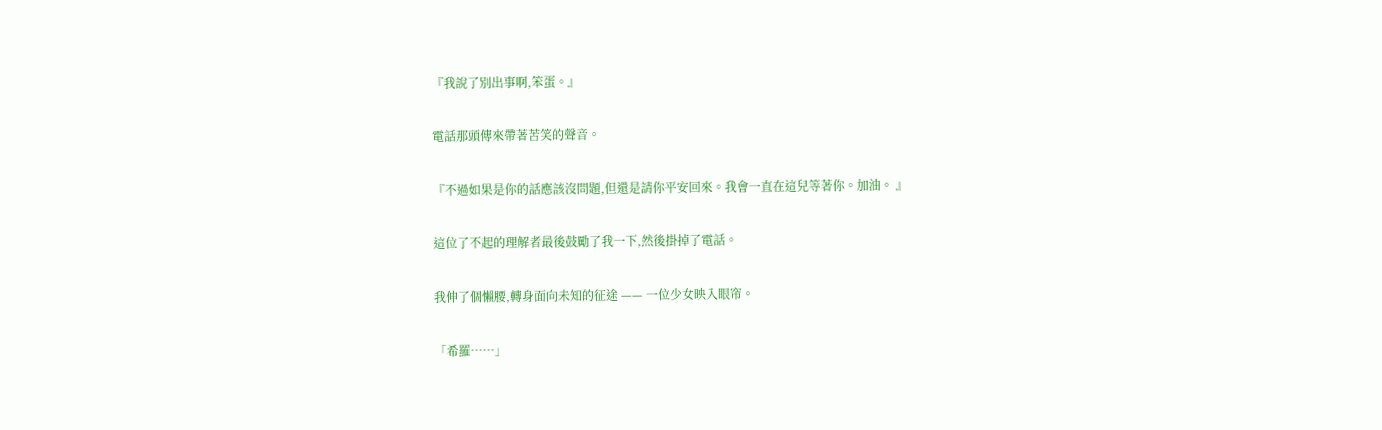『我說了別出事啊,笨蛋。』

電話那頭傳來帶著苦笑的聲音。

『不過如果是你的話應該沒問題,但還是請你平安回來。我會一直在這兒等著你。加油。 』

這位了不起的理解者最後鼓勵了我一下,然後掛掉了電話。

我伸了個懶腰,轉身面向未知的征途 —— 一位少女映入眼帘。

「希羅……」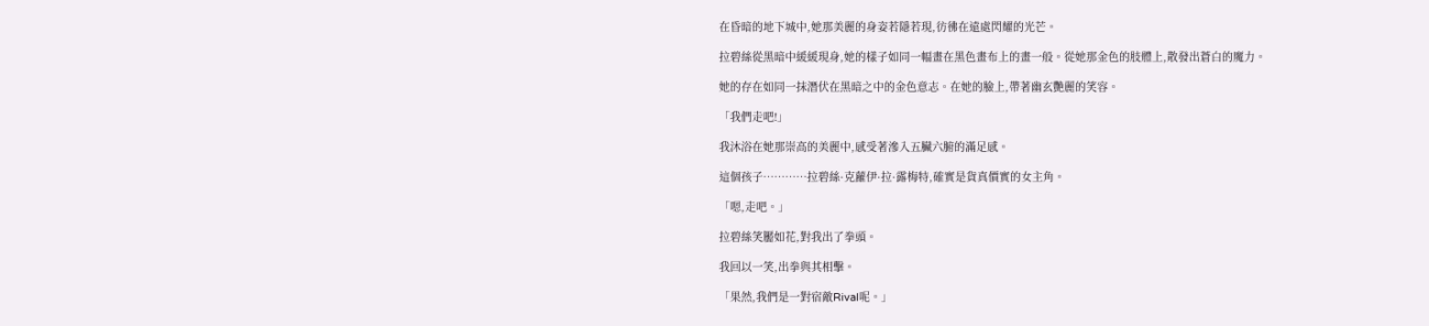在昏暗的地下城中,她那美麗的身姿若隱若現,彷彿在遠處閃耀的光芒。

拉碧絲從黑暗中緩緩現身,她的樣子如同一幅畫在黑色畫布上的畫一般。從她那金色的肢體上,散發出蒼白的魔力。

她的存在如同一抹潛伏在黑暗之中的金色意志。在她的臉上,帶著幽玄艷麗的笑容。

「我們走吧!」

我沐浴在她那崇高的美麗中,感受著滲入五臟六腑的滿足感。

這個孩子…………拉碧絲·克蘿伊·拉·露梅特,確實是貨真價實的女主角。

「嗯,走吧。」

拉碧絲笑靨如花,對我出了拳頭。

我回以一笑,出拳與其相擊。

「果然,我們是一對宿敵Rival呢。」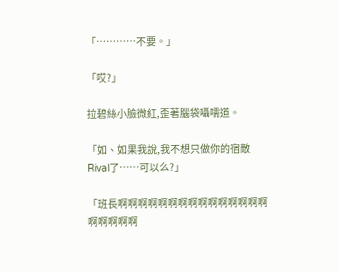「…………不要。」

「哎?」

拉碧絲小臉微紅,歪著腦袋囁嚅道。

「如、如果我說,我不想只做你的宿敵Rival了……可以么?」

「班長啊啊啊啊啊啊啊啊啊啊啊啊啊啊啊啊啊啊啊啊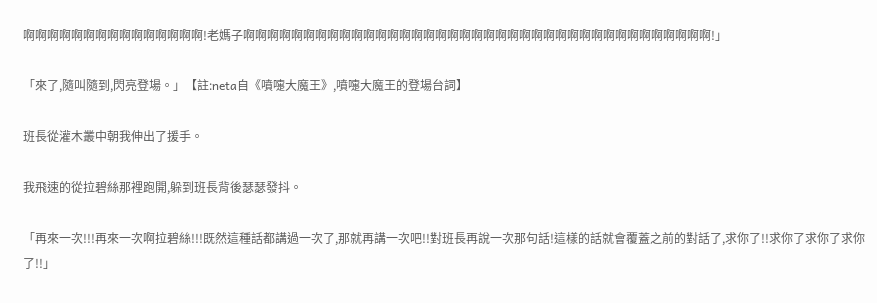啊啊啊啊啊啊啊啊啊啊啊啊啊啊啊!老媽子啊啊啊啊啊啊啊啊啊啊啊啊啊啊啊啊啊啊啊啊啊啊啊啊啊啊啊啊啊啊啊啊啊啊啊啊啊啊啊!」

「來了,隨叫隨到,閃亮登場。」【註:neta自《噴嚏大魔王》,噴嚏大魔王的登場台詞】

班長從灌木叢中朝我伸出了援手。

我飛速的從拉碧絲那裡跑開,躲到班長背後瑟瑟發抖。

「再來一次!!!再來一次啊拉碧絲!!!既然這種話都講過一次了,那就再講一次吧!!對班長再說一次那句話!這樣的話就會覆蓋之前的對話了,求你了!!求你了求你了求你了!!」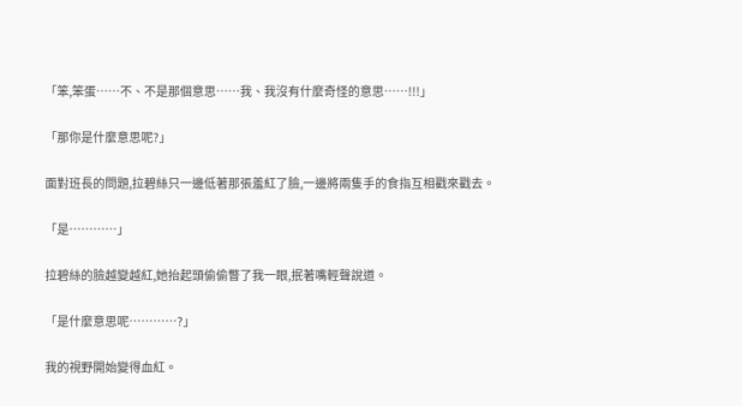「笨,笨蛋……不、不是那個意思……我、我沒有什麼奇怪的意思……!!!」

「那你是什麼意思呢?」

面對班長的問題,拉碧絲只一邊低著那張羞紅了臉,一邊將兩隻手的食指互相戳來戳去。

「是…………」

拉碧絲的臉越變越紅,她抬起頭偷偷瞥了我一眼,抿著嘴輕聲說道。

「是什麼意思呢…………?」

我的視野開始變得血紅。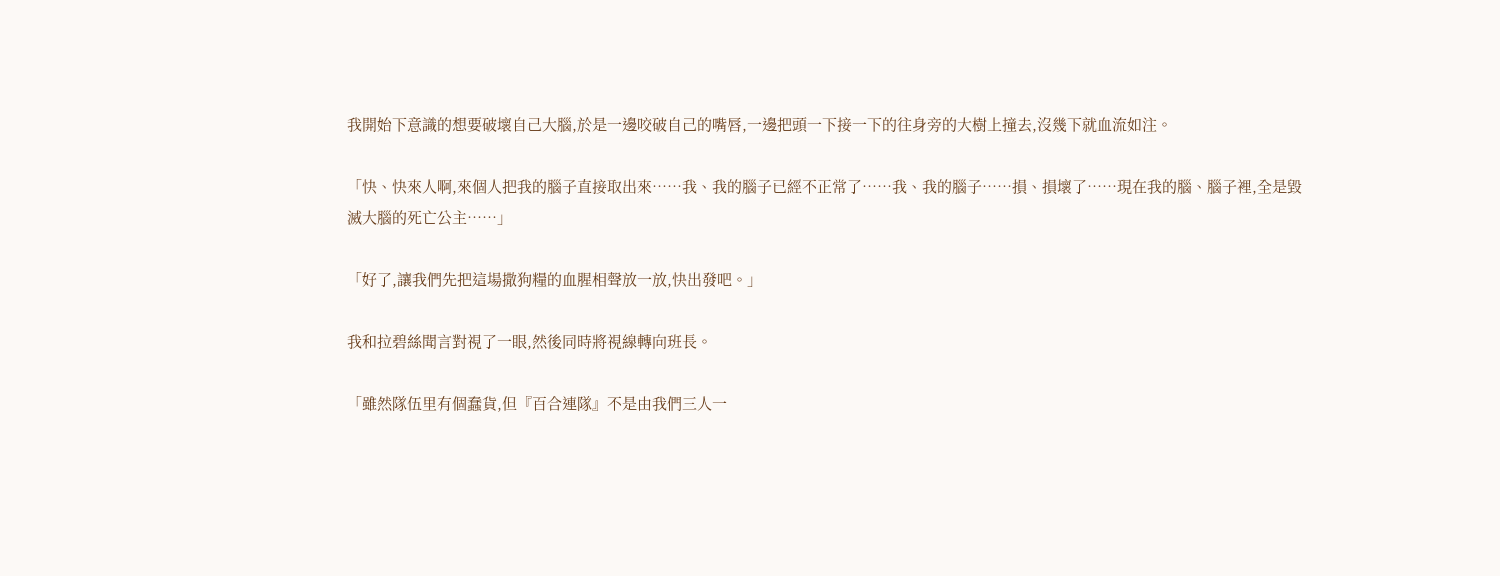我開始下意識的想要破壞自己大腦,於是一邊咬破自己的嘴唇,一邊把頭一下接一下的往身旁的大樹上撞去,沒幾下就血流如注。

「快、快來人啊,來個人把我的腦子直接取出來……我、我的腦子已經不正常了……我、我的腦子……損、損壞了……現在我的腦、腦子裡,全是毀滅大腦的死亡公主……」

「好了,讓我們先把這場撒狗糧的血腥相聲放一放,快出發吧。」

我和拉碧絲聞言對視了一眼,然後同時將視線轉向班長。

「雖然隊伍里有個蠢貨,但『百合連隊』不是由我們三人一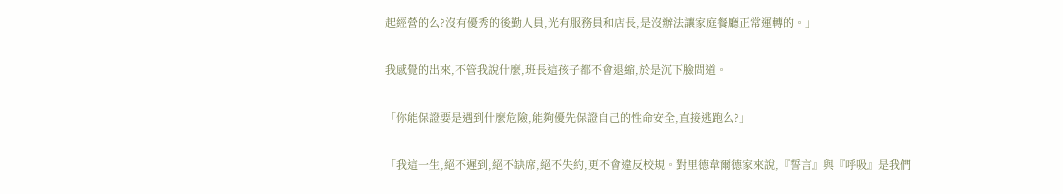起經營的么?沒有優秀的後勤人員,光有服務員和店長,是沒辦法讓家庭餐廳正常運轉的。」

我感覺的出來,不管我說什麼,班長這孩子都不會退縮,於是沉下臉問道。

「你能保證要是遇到什麼危險,能夠優先保證自己的性命安全,直接逃跑么?」

「我這一生,絕不遲到,絕不缺席,絕不失約,更不會違反校規。對里德韋爾德家來說,『誓言』與『呼吸』是我們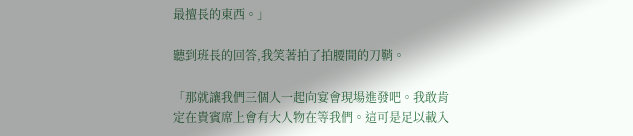最擅長的東西。」

聽到班長的回答,我笑著拍了拍腰間的刀鞘。

「那就讓我們三個人一起向宴會現場進發吧。我敢肯定在貴賓席上會有大人物在等我們。這可是足以載入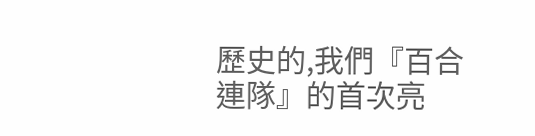歷史的,我們『百合連隊』的首次亮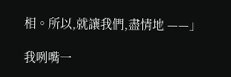相。所以,就讓我們,盡情地 ——」

我咧嘴一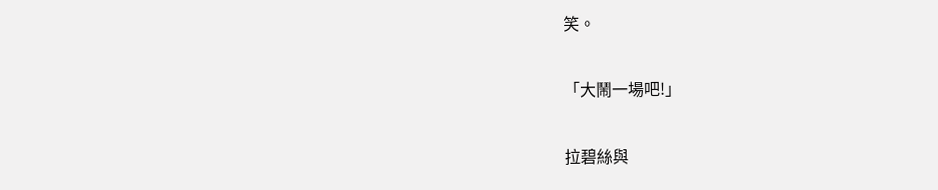笑。

「大鬧一場吧!」

拉碧絲與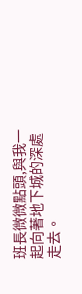班長微微點頭,與我一起向著地下城的深處走去。